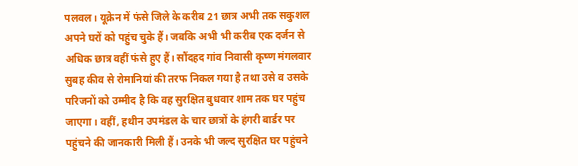पलवल। यूक्रेन में फंसे जिले के करीब 21 छात्र अभी तक सकुशल अपने घरों को पहुंच चुके हैं। जबकि अभी भी करीब एक दर्जन से अधिक छात्र वहीं फंसे हुए हैं। सौंदहद गांव निवासी कृष्ण मंगलवार सुबह कीव से रोमानियां की तरफ निकल गया है तथा उसे व उसके परिजनों को उम्मीद है कि वह सुरक्षित बुधवार शाम तक घर पहुंच जाएगा। वहीं, हथीन उपमंडल के चार छात्रों के हंगरी बार्डर पर पहुंचने की जानकारी मिली हैं। उनके भी जल्द सुरक्षित घर पहुंचने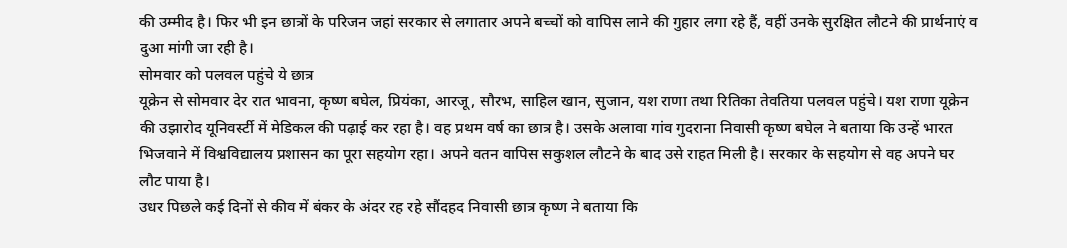की उम्मीद है। फिर भी इन छात्रों के परिजन जहां सरकार से लगातार अपने बच्चों को वापिस लाने की गुहार लगा रहे हैं, वहीं उनके सुरक्षित लौटने की प्रार्थनाएं व दुआ मांगी जा रही है।
सोमवार को पलवल पहुंचे ये छात्र
यूक्रेन से सोमवार देर रात भावना, कृष्ण बघेल, प्रियंका, आरजू, सौरभ, साहिल खान, सुजान, यश राणा तथा रितिका तेवतिया पलवल पहुंचे। यश राणा यूक्रेन की उझारोद यूनिवर्स्टी में मेडिकल की पढ़ाई कर रहा है। वह प्रथम वर्ष का छात्र है। उसके अलावा गांव गुदराना निवासी कृष्ण बघेल ने बताया कि उन्हें भारत भिजवाने में विश्वविद्यालय प्रशासन का पूरा सहयोग रहा। अपने वतन वापिस सकुशल लौटने के बाद उसे राहत मिली है। सरकार के सहयोग से वह अपने घर लौट पाया है।
उधर पिछले कई दिनों से कीव में बंकर के अंदर रह रहे सौंदहद निवासी छात्र कृष्ण ने बताया कि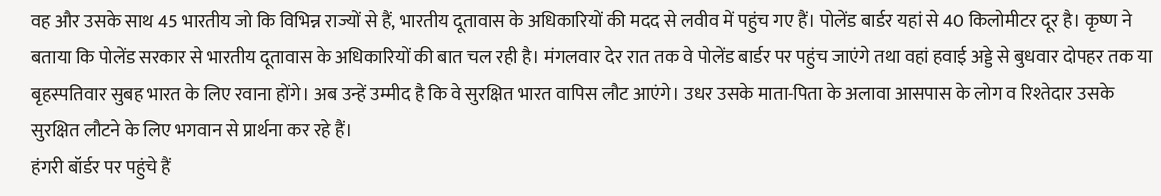वह और उसके साथ 45 भारतीय जो कि विभिन्न राज्यों से हैं, भारतीय दूतावास के अधिकारियों की मदद से लवीव में पहुंच गए हैं। पोलेंड बार्डर यहां से 40 किलोमीटर दूर है। कृष्ण ने बताया कि पोलेंड सरकार से भारतीय दूतावास के अधिकारियों की बात चल रही है। मंगलवार देर रात तक वे पोलेंड बार्डर पर पहुंच जाएंगे तथा वहां हवाई अड्डे से बुधवार दोपहर तक या बृहस्पतिवार सुबह भारत के लिए रवाना होंगे। अब उन्हें उम्मीद है कि वे सुरक्षित भारत वापिस लौट आएंगे। उधर उसके माता-पिता के अलावा आसपास के लोग व रिश्तेदार उसके सुरक्षित लौटने के लिए भगवान से प्रार्थना कर रहे हैं।
हंगरी बॉर्डर पर पहुंचे हैं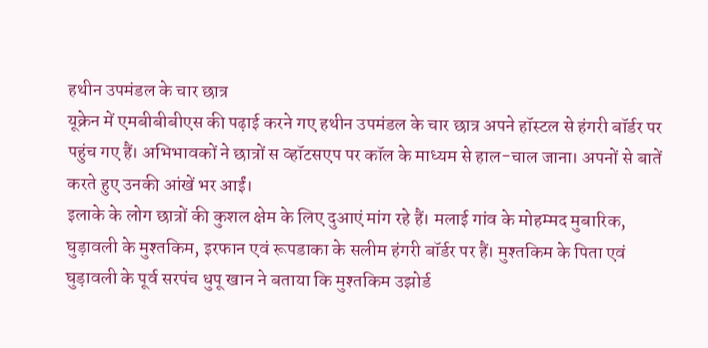हथीन उपमंडल के चार छात्र
यूक्रेन में एमबीबीबीएस की पढ़ाई करने गए हथीन उपमंडल के चार छात्र अपने हॉस्टल से हंगरी बॉर्डर पर पहुंच गए हैं। अभिभावकों ने छात्रों स व्हॉटसएप पर कॉल के माध्यम से हाल-चाल जाना। अपनों से बातें करते हुए उनकी आंखें भर आईं।
इलाके के लोग छात्रों की कुशल क्षेम के लिए दुआएं मांग रहे हैं। मलाई गांव के मोहम्मद मुबारिक, घुड़ावली के मुश्तकिम, इरफान एवं रूपडाका के सलीम हंगरी बॉर्डर पर हैं। मुश्तकिम के पिता एवं घुड़ावली के पूर्व सरपंच धुपू खान ने बताया कि मुश्तकिम उझोर्ड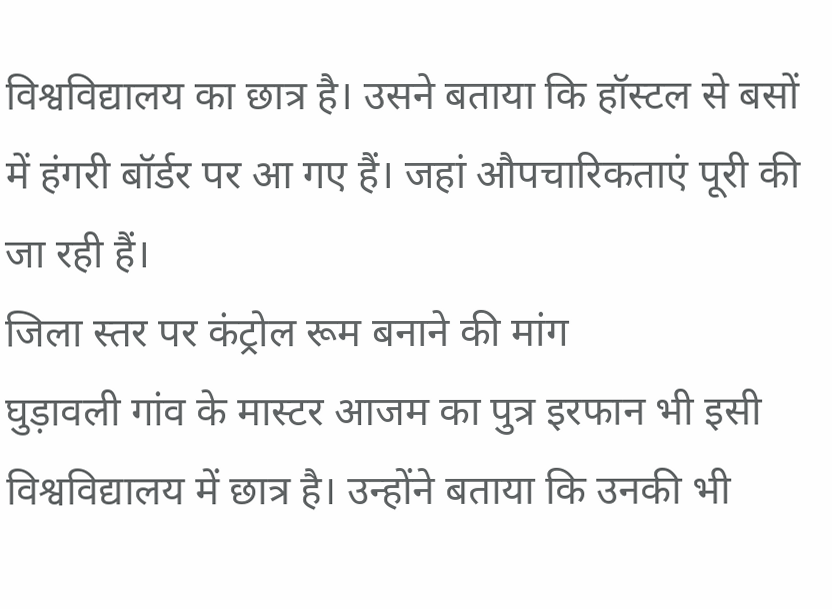विश्वविद्यालय का छात्र है। उसने बताया कि हॉस्टल से बसों में हंगरी बॉर्डर पर आ गए हैं। जहां औपचारिकताएं पूरी की जा रही हैं।
जिला स्तर पर कंट्रोल रूम बनाने की मांग
घुड़ावली गांव के मास्टर आजम का पुत्र इरफान भी इसी विश्वविद्यालय में छात्र है। उन्होंने बताया कि उनकी भी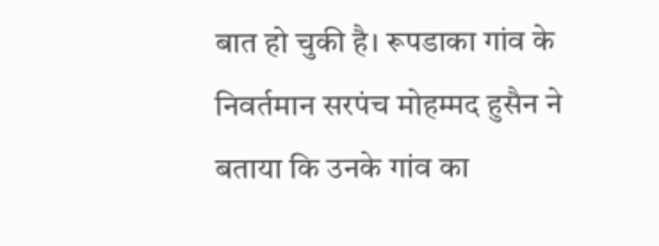बात हो चुकी है। रूपडाका गांव के निवर्तमान सरपंच मोहम्मद हुसैन ने बताया कि उनके गांव का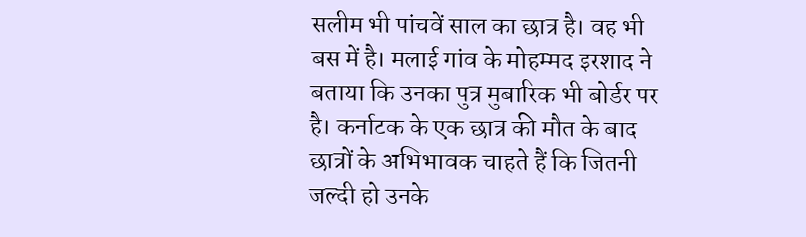सलीम भी पांचवें साल का छात्र है। वह भी बस में है। मलाई गांव के मोहम्मद इरशाद ने बताया कि उनका पुत्र मुबारिक भी बोर्डर पर है। कर्नाटक के एक छात्र की मौत के बाद छात्रों के अभिभावक चाहते हैं कि जितनी जल्दी हो उनके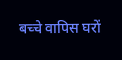बच्चे वापिस घरों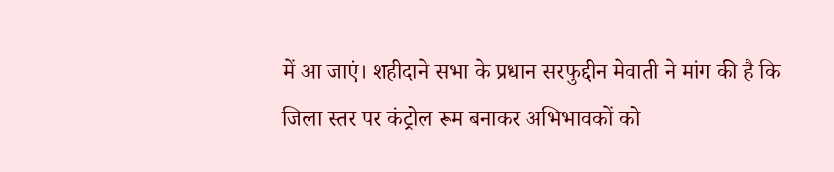में आ जाएं। शहीदाने सभा के प्रधान सरफुद्दीन मेवाती ने मांग की है कि जिला स्तर पर कंट्रोल रूम बनाकर अभिभावकों को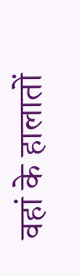वहां के हालातों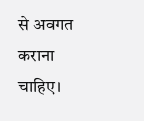से अवगत कराना चाहिए।